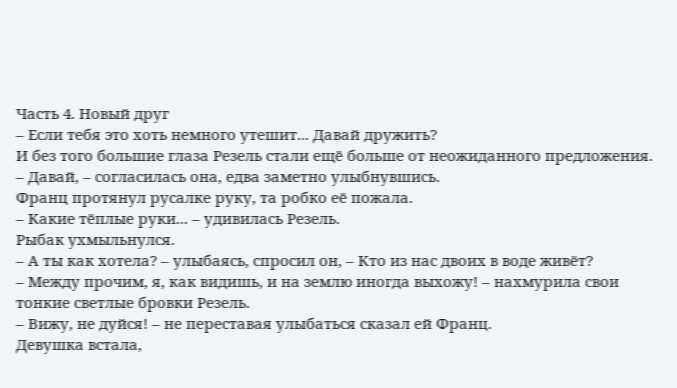Часть 4. Новый друг
– Если тебя это хоть немного утешит... Давай дружить?
И без того большие глаза Резель стали ещё больше от неожиданного предложения.
– Давай, – согласилась она, едва заметно улыбнувшись.
Франц протянул русалке руку, та робко её пожала.
– Какие тёплые руки... – удивилась Резель.
Рыбак ухмыльнулся.
– А ты как хотела? – улыбаясь, спросил он, – Кто из нас двоих в воде живёт?
– Между прочим, я, как видишь, и на землю иногда выхожу! – нахмурила свои тонкие светлые бровки Резель.
– Вижу, не дуйся! – не переставая улыбаться сказал ей Франц.
Девушка встала,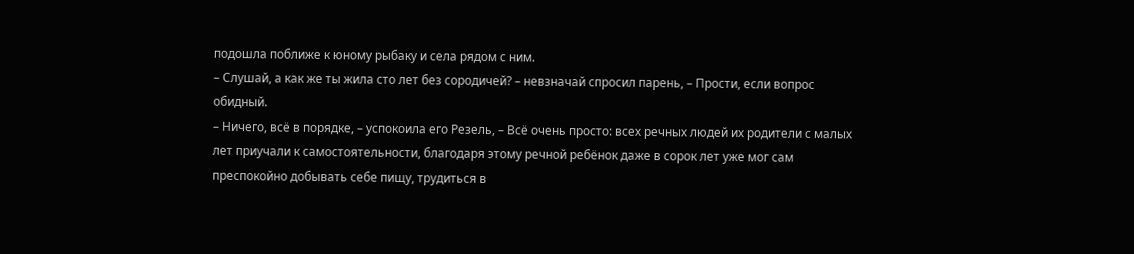подошла поближе к юному рыбаку и села рядом с ним.
– Слушай, а как же ты жила сто лет без сородичей? – невзначай спросил парень, – Прости, если вопрос обидный.
– Ничего, всё в порядке, – успокоила его Резель, – Всё очень просто: всех речных людей их родители с малых лет приучали к самостоятельности, благодаря этому речной ребёнок даже в сорок лет уже мог сам преспокойно добывать себе пищу, трудиться в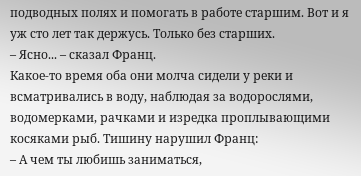подводных полях и помогать в работе старшим. Вот и я уж сто лет так держусь. Только без старших.
– Ясно... – сказал Франц.
Какое-то время оба они молча сидели у реки и всматривались в воду, наблюдая за водорослями, водомерками, рачками и изредка проплывающими косяками рыб. Тишину нарушил Франц:
– А чем ты любишь заниматься,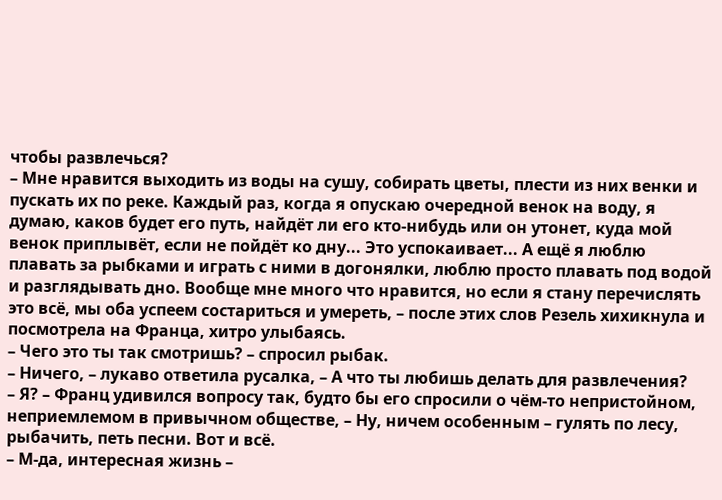чтобы развлечься?
– Мне нравится выходить из воды на сушу, собирать цветы, плести из них венки и пускать их по реке. Каждый раз, когда я опускаю очередной венок на воду, я думаю, каков будет его путь, найдёт ли его кто-нибудь или он утонет, куда мой венок приплывёт, если не пойдёт ко дну... Это успокаивает... А ещё я люблю плавать за рыбками и играть с ними в догонялки, люблю просто плавать под водой и разглядывать дно. Вообще мне много что нравится, но если я стану перечислять это всё, мы оба успеем состариться и умереть, – после этих слов Резель хихикнула и посмотрела на Франца, хитро улыбаясь.
– Чего это ты так смотришь? – спросил рыбак.
– Ничего, – лукаво ответила русалка, – А что ты любишь делать для развлечения?
– Я? – Франц удивился вопросу так, будто бы его спросили о чём-то непристойном, неприемлемом в привычном обществе, – Ну, ничем особенным – гулять по лесу, рыбачить, петь песни. Вот и всё.
– М-да, интересная жизнь –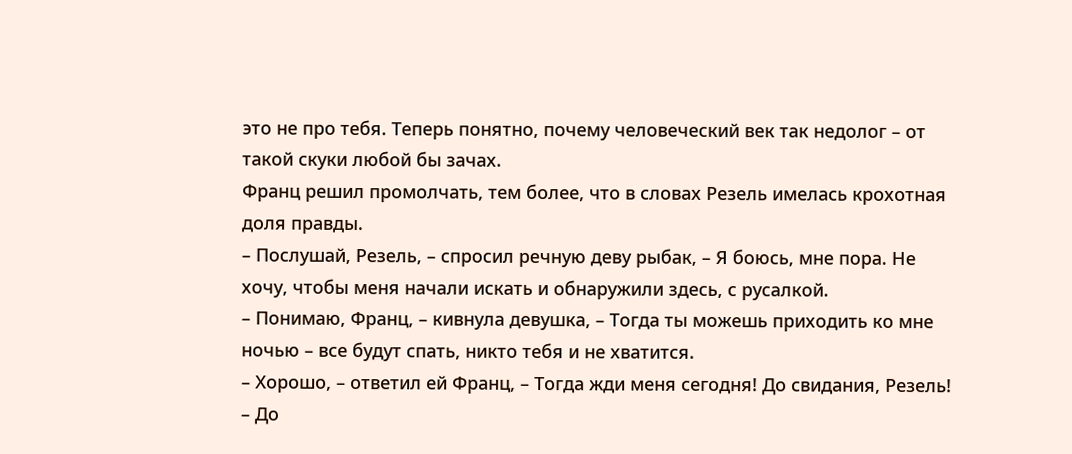это не про тебя. Теперь понятно, почему человеческий век так недолог – от такой скуки любой бы зачах.
Франц решил промолчать, тем более, что в словах Резель имелась крохотная доля правды.
– Послушай, Резель, – спросил речную деву рыбак, – Я боюсь, мне пора. Не хочу, чтобы меня начали искать и обнаружили здесь, с русалкой.
– Понимаю, Франц, – кивнула девушка, – Тогда ты можешь приходить ко мне ночью – все будут спать, никто тебя и не хватится.
– Хорошо, – ответил ей Франц, – Тогда жди меня сегодня! До свидания, Резель!
– До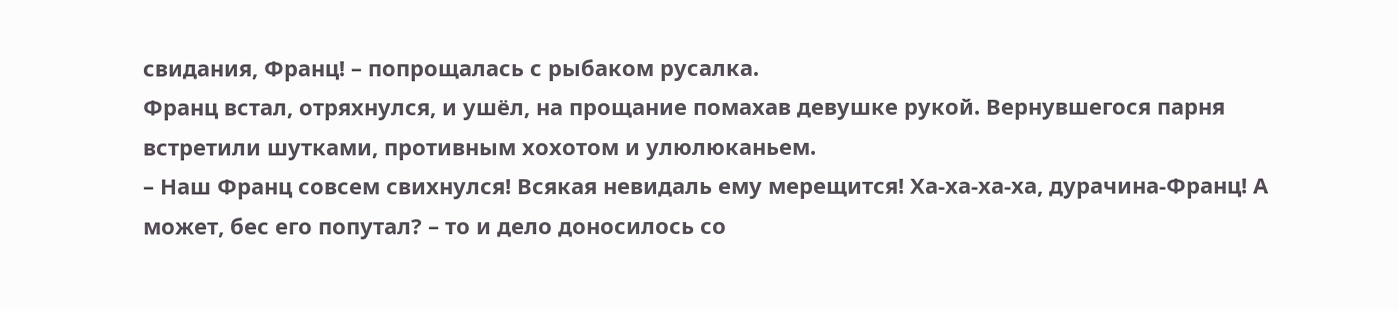свидания, Франц! – попрощалась с рыбаком русалка.
Франц встал, отряхнулся, и ушёл, на прощание помахав девушке рукой. Вернувшегося парня встретили шутками, противным хохотом и улюлюканьем.
– Наш Франц совсем свихнулся! Всякая невидаль ему мерещится! Ха-ха-ха-ха, дурачина-Франц! А может, бес его попутал? – то и дело доносилось со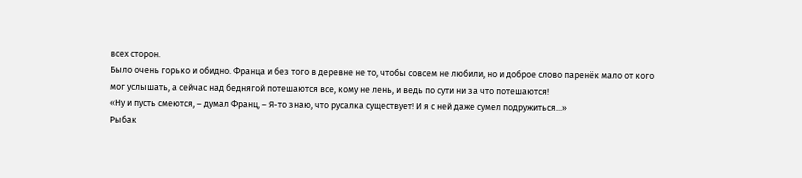всех сторон.
Было очень горько и обидно. Франца и без того в деревне не то, чтобы совсем не любили, но и доброе слово паренёк мало от кого мог услышать, а сейчас над беднягой потешаются все, кому не лень, и ведь по сути ни за что потешаются!
«Ну и пусть смеются, – думал Франц, – Я-то знаю, что русалка существует! И я с ней даже сумел подружиться...»
Рыбак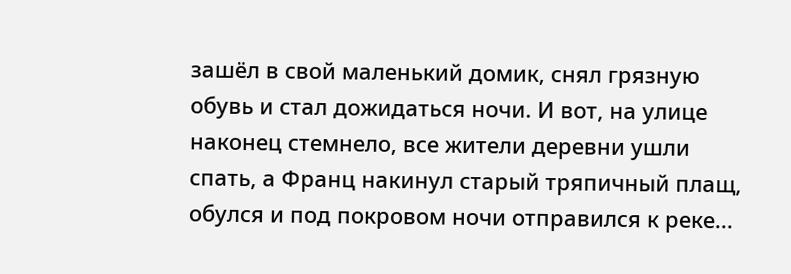зашёл в свой маленький домик, снял грязную обувь и стал дожидаться ночи. И вот, на улице наконец стемнело, все жители деревни ушли спать, а Франц накинул старый тряпичный плащ, обулся и под покровом ночи отправился к реке...